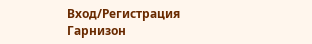Вход/Регистрация
Гарнизон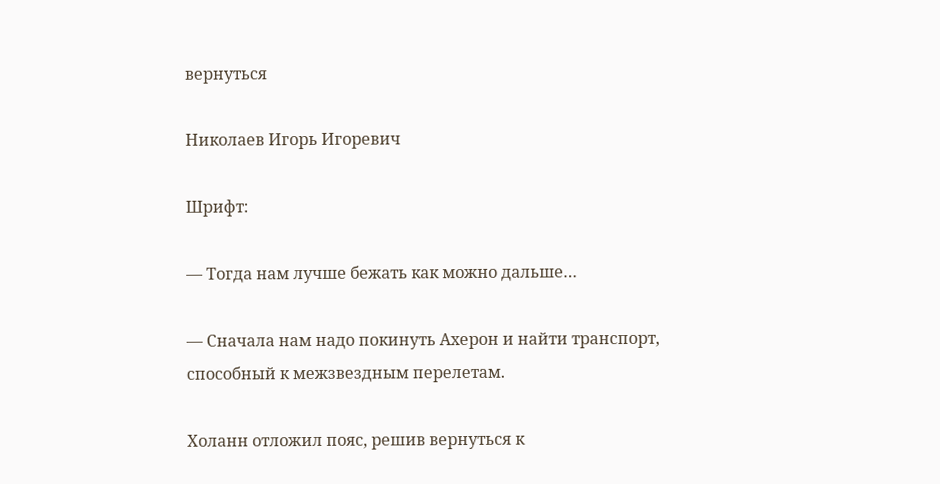вернуться

Николаев Игорь Игоревич

Шрифт:

— Тогда нам лучше бежать как можно дальше…

— Сначала нам надо покинуть Ахерон и найти транспорт, способный к межзвездным перелетам.

Холанн отложил пояс, решив вернуться к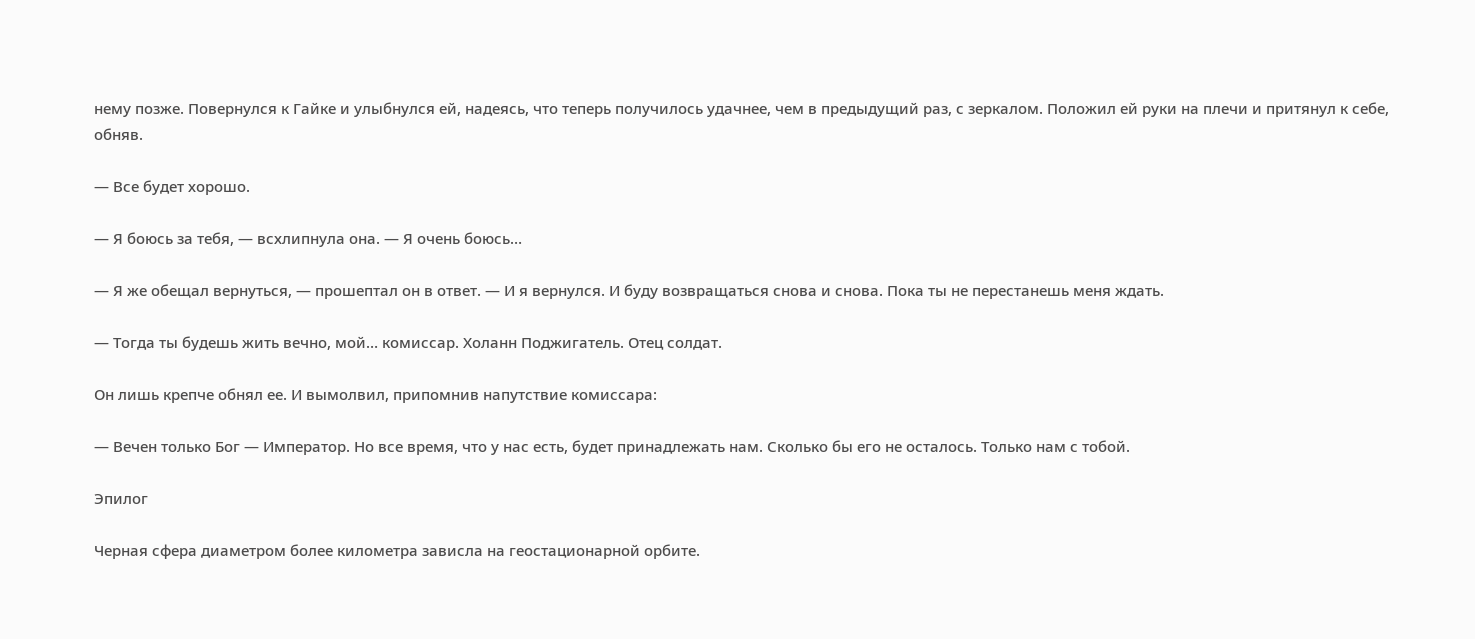нему позже. Повернулся к Гайке и улыбнулся ей, надеясь, что теперь получилось удачнее, чем в предыдущий раз, с зеркалом. Положил ей руки на плечи и притянул к себе, обняв.

— Все будет хорошо.

— Я боюсь за тебя, — всхлипнула она. — Я очень боюсь…

— Я же обещал вернуться, — прошептал он в ответ. — И я вернулся. И буду возвращаться снова и снова. Пока ты не перестанешь меня ждать.

— Тогда ты будешь жить вечно, мой… комиссар. Холанн Поджигатель. Отец солдат.

Он лишь крепче обнял ее. И вымолвил, припомнив напутствие комиссара:

— Вечен только Бог — Император. Но все время, что у нас есть, будет принадлежать нам. Сколько бы его не осталось. Только нам с тобой.

Эпилог

Черная сфера диаметром более километра зависла на геостационарной орбите.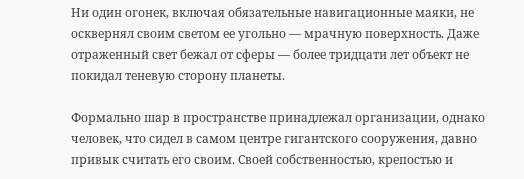Ни один огонек, включая обязательные навигационные маяки, не осквернял своим светом ее угольно — мрачную поверхность. Даже отраженный свет бежал от сферы — более тридцати лет объект не покидал теневую сторону планеты.

Формально шар в пространстве принадлежал организации, однако человек, что сидел в самом центре гигантского сооружения, давно привык считать его своим. Своей собственностью, крепостью и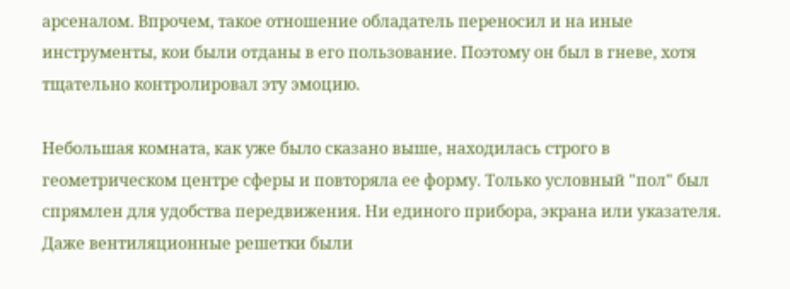арсеналом. Впрочем, такое отношение обладатель переносил и на иные инструменты, кои были отданы в его пользование. Поэтому он был в гневе, хотя тщательно контролировал эту эмоцию.

Небольшая комната, как уже было сказано выше, находилась строго в геометрическом центре сферы и повторяла ее форму. Только условный "пол" был спрямлен для удобства передвижения. Ни единого прибора, экрана или указателя. Даже вентиляционные решетки были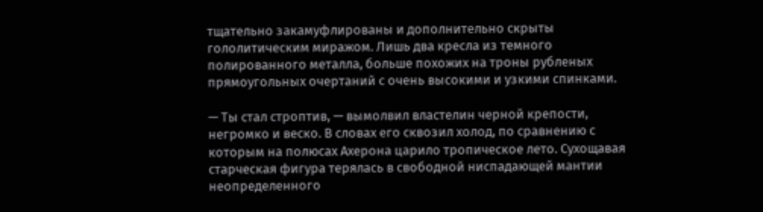тщательно закамуфлированы и дополнительно скрыты гололитическим миражом. Лишь два кресла из темного полированного металла, больше похожих на троны рубленых прямоугольных очертаний с очень высокими и узкими спинками.

— Ты стал строптив, — вымолвил властелин черной крепости, негромко и веско. В словах его сквозил холод, по сравнению с которым на полюсах Ахерона царило тропическое лето. Сухощавая старческая фигура терялась в свободной ниспадающей мантии неопределенного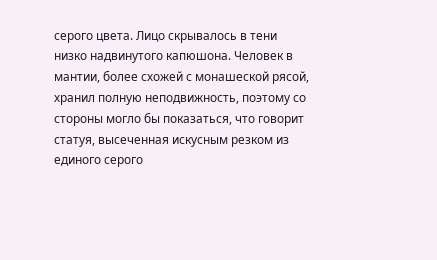серого цвета. Лицо скрывалось в тени низко надвинутого капюшона. Человек в мантии, более схожей с монашеской рясой, хранил полную неподвижность, поэтому со стороны могло бы показаться, что говорит статуя, высеченная искусным резком из единого серого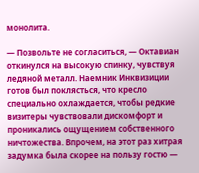монолита.

— Позвольте не согласиться, — Октавиан откинулся на высокую спинку, чувствуя ледяной металл. Наемник Инквизиции готов был поклясться, что кресло специально охлаждается, чтобы редкие визитеры чувствовали дискомфорт и проникались ощущением собственного ничтожества. Впрочем, на этот раз хитрая задумка была скорее на пользу гостю —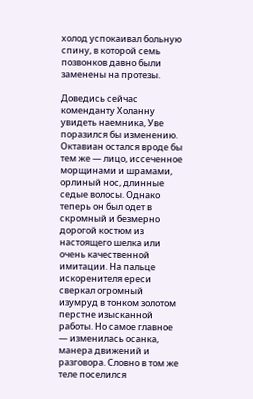холод успокаивал больную спину, в которой семь позвонков давно были заменены на протезы.

Доведись сейчас коменданту Холанну увидеть наемника, Уве поразился бы изменению. Октавиан остался вроде бы тем же — лицо, иссеченное морщинами и шрамами, орлиный нос, длинные седые волосы. Однако теперь он был одет в скромный и безмерно дорогой костюм из настоящего шелка или очень качественной имитации. На пальце искоренителя ереси сверкал огромный изумруд в тонком золотом перстне изысканной работы. Но самое главное — изменилась осанка, манера движений и разговора. Словно в том же теле поселился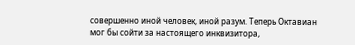совершенно иной человек, иной разум. Теперь Октавиан мог бы сойти за настоящего инквизитора,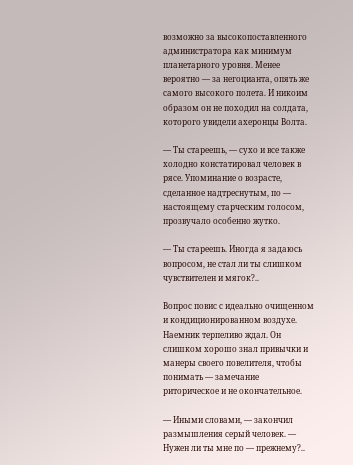возможно за высокопоставленного администратора как минимум планетарного уровня. Менее вероятно — за негоцианта, опять же самого высокого полета. И никоим образом он не походил на солдата, которого увидели ахеронцы Волта.

— Ты стареешь, — сухо и все также холодно констатировал человек в рясе. Упоминание о возрасте, сделанное надтреснутым, по — настоящему старческим голосом, прозвучало особенно жутко.

— Ты стареешь. Иногда я задаюсь вопросом, не стал ли ты слишком чувствителен и мягок?..

Вопрос повис с идеально очищенном и кондиционированном воздухе. Наемник терпеливо ждал. Он слишком хорошо знал привычки и манеры своего повелителя, чтобы понимать — замечание риторическое и не окончательное.

— Иными словами, — закончил размышления серый человек. — Нужен ли ты мне по — прежнему?..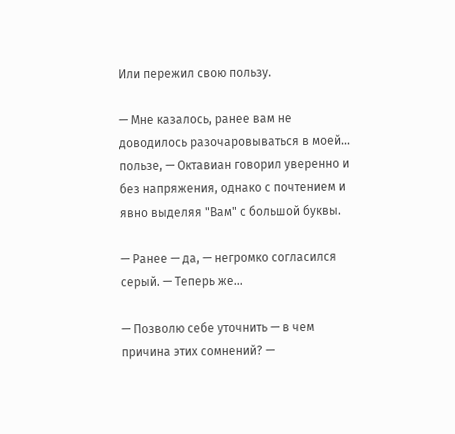Или пережил свою пользу.

— Мне казалось, ранее вам не доводилось разочаровываться в моей… пользе, — Октавиан говорил уверенно и без напряжения, однако с почтением и явно выделяя "Вам" с большой буквы.

— Ранее — да, — негромко согласился серый. — Теперь же…

— Позволю себе уточнить — в чем причина этих сомнений? —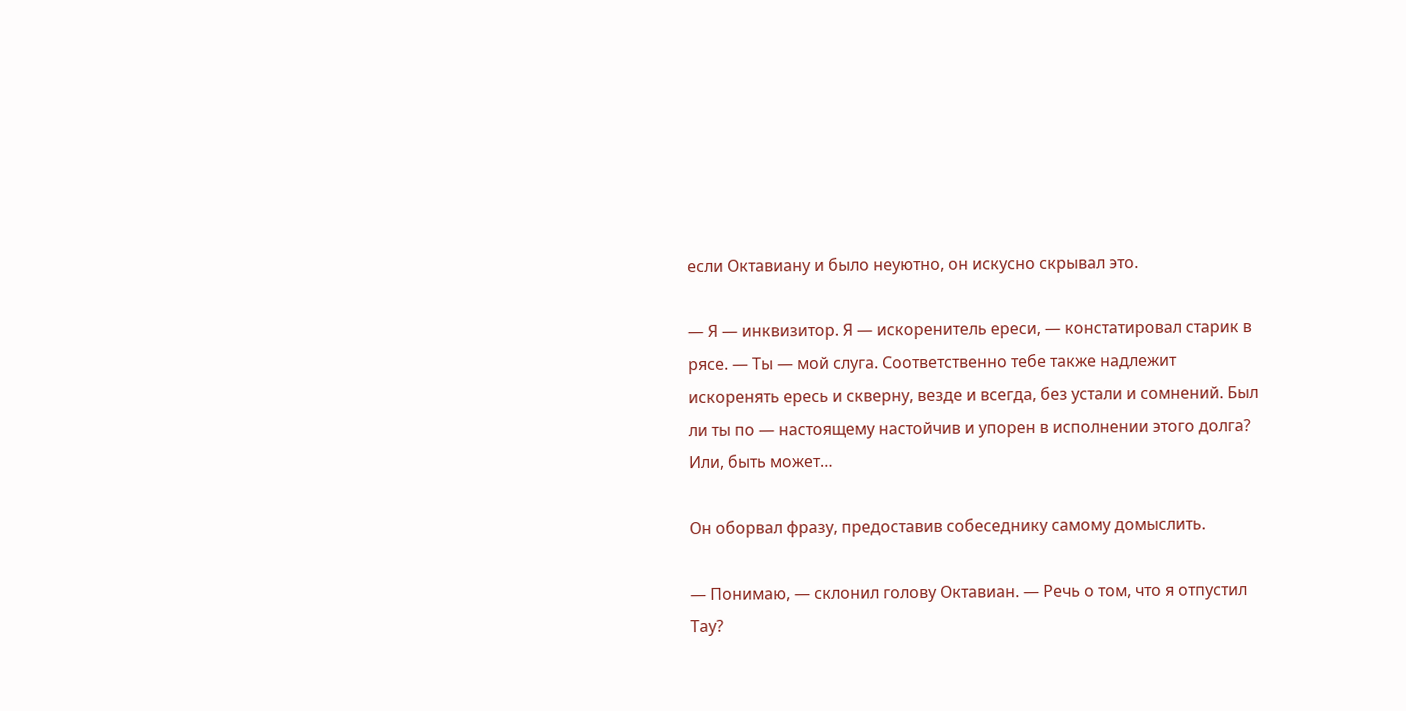если Октавиану и было неуютно, он искусно скрывал это.

— Я — инквизитор. Я — искоренитель ереси, — констатировал старик в рясе. — Ты — мой слуга. Соответственно тебе также надлежит искоренять ересь и скверну, везде и всегда, без устали и сомнений. Был ли ты по — настоящему настойчив и упорен в исполнении этого долга? Или, быть может…

Он оборвал фразу, предоставив собеседнику самому домыслить.

— Понимаю, — склонил голову Октавиан. — Речь о том, что я отпустил Тау?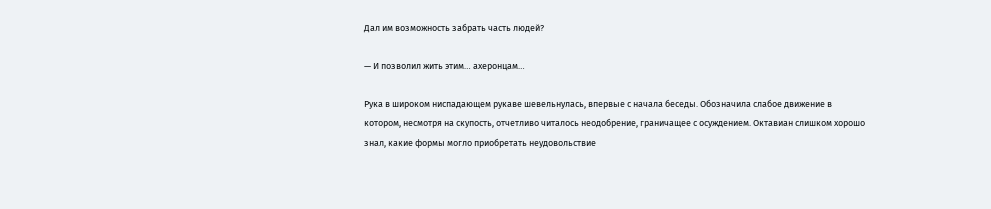Дал им возможность забрать часть людей?

— И позволил жить этим… ахеронцам…

Рука в широком ниспадающем рукаве шевельнулась, впервые с начала беседы. Обозначила слабое движение в котором, несмотря на скупость, отчетливо читалось неодобрение, граничащее с осуждением. Октавиан слишком хорошо знал, какие формы могло приобретать неудовольствие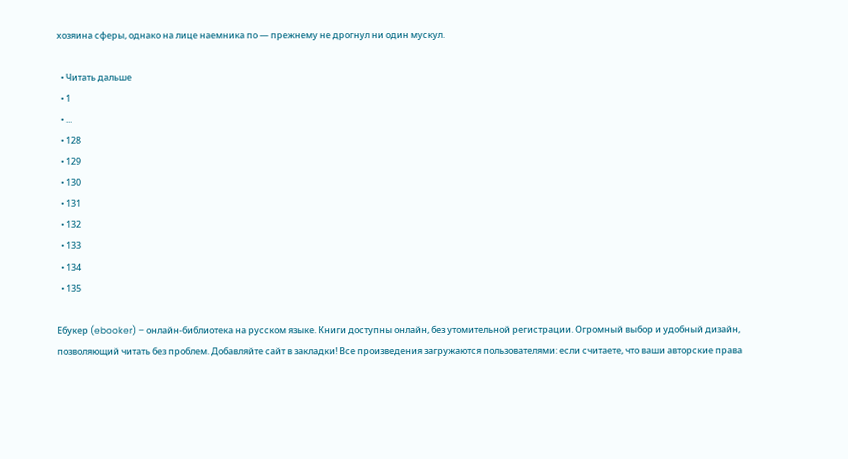хозяина сферы, однако на лице наемника по — прежнему не дрогнул ни один мускул.

  • Читать дальше
  • 1
  • ...
  • 128
  • 129
  • 130
  • 131
  • 132
  • 133
  • 134
  • 135

Ебукер (ebooker) – онлайн-библиотека на русском языке. Книги доступны онлайн, без утомительной регистрации. Огромный выбор и удобный дизайн, позволяющий читать без проблем. Добавляйте сайт в закладки! Все произведения загружаются пользователями: если считаете, что ваши авторские права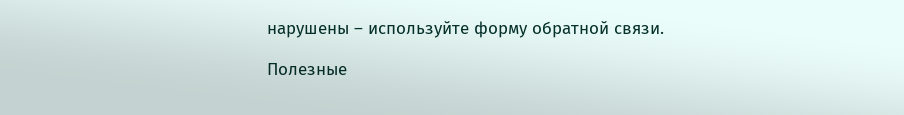нарушены – используйте форму обратной связи.

Полезные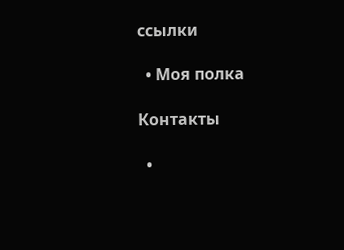ссылки

  • Моя полка

Контакты

  •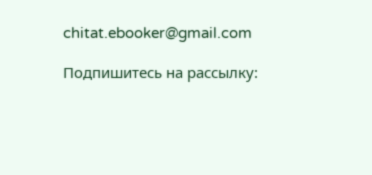chitat.ebooker@gmail.com

Подпишитесь на рассылку: